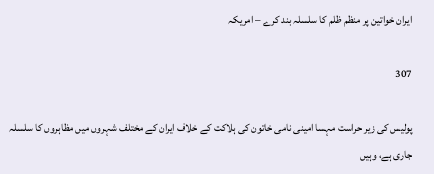ایران خواتین پر منظم ظلم کا سلسلہ بند کرے – امریکہ

307

پولیس کی زیر حراست مہسا امینی نامی خاتون کی ہلاکت کے خلاف ایران کے مختلف شہروں میں مظاہروں کا سلسلہ جاری ہے، وہیں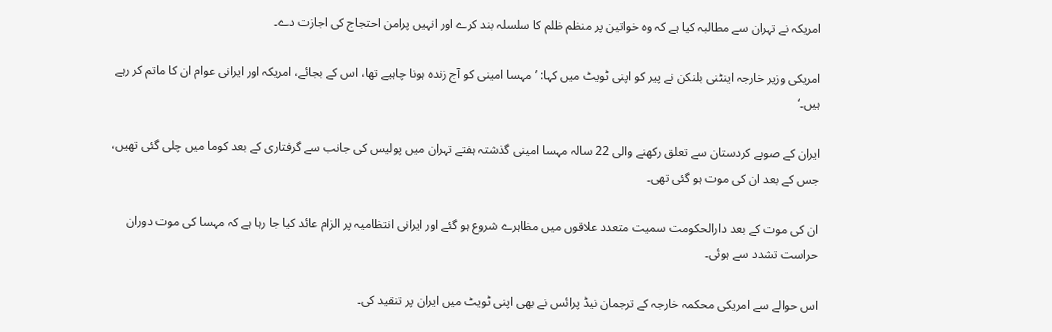امریکہ نے تہران سے مطالبہ کیا ہے کہ وہ خواتین پر منظم ظلم کا سلسلہ بند کرے اور انہیں پرامن احتجاج کی اجازت دے۔

امریکی وزیر خارجہ اینٹنی بلنکن نے پیر کو اپنی ٹویٹ میں کہا: ’مہسا امینی کو آج زندہ ہونا چاہیے تھا، اس کے بجائے، امریکہ اور ایرانی عوام ان کا ماتم کر رہے ہیں۔‘

ایران کے صوبے کردستان سے تعلق رکھنے والی 22 سالہ مہسا امینی گذشتہ ہفتے تہران میں پولیس کی جانب سے گرفتاری کے بعد کوما میں چلی گئی تھیں، جس کے بعد ان کی موت ہو گئی تھی۔

ان کی موت کے بعد دارالحکومت سمیت متعدد علاقوں میں مظاہرے شروع ہو گئے اور ایرانی انتظامیہ پر الزام عائد کیا جا رہا ہے کہ مہسا کی موت دوران حراست تشدد سے ہوئی۔

اس حوالے سے امریکی محکمہ خارجہ کے ترجمان نیڈ پرائس نے بھی اپنی ٹویٹ میں ایران پر تنقید کی۔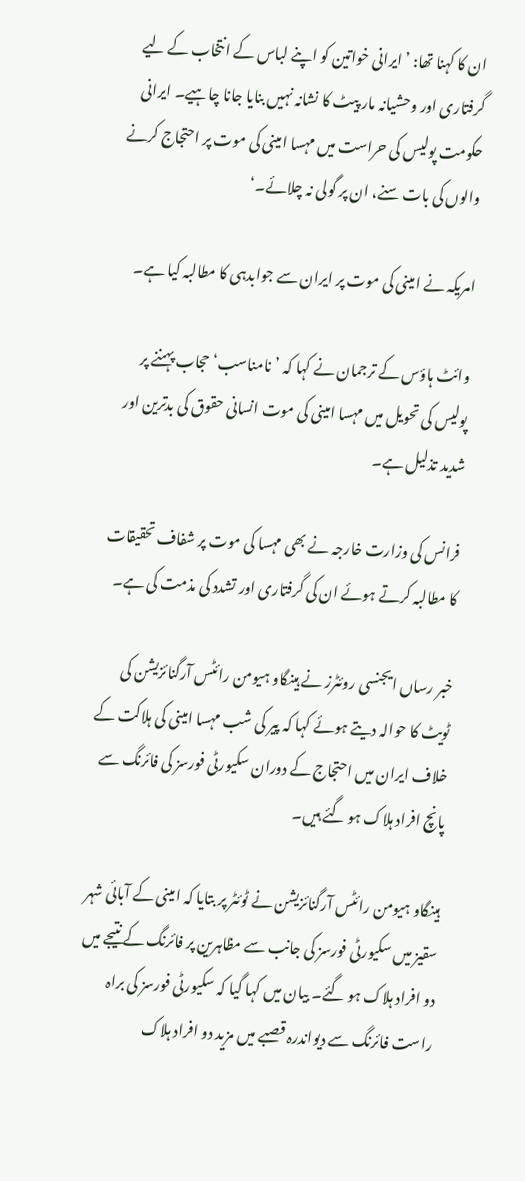ان کا کہنا تھا: ’ایرانی خواتین کو اپنے لباس کے انتخاب کے لیے گرفتاری اور وحشیانہ مار پیٹ کا نشانہ نہیں بنایا جانا چاہیے۔ ایرانی حکومت پولیس کی حراست میں مہسا امینی کی موت پر احتجاج کرنے والوں کی بات سنے، ان پر گولی نہ چلائے۔‘

امریکہ نے امینی کی موت پر ایران سے جوابدہی کا مطالبہ کیا ہے۔

وائٹ ہاؤس کے ترجمان نے کہا کہ ’نامناسب‘ حجاب پہننے پر پولیس کی تحویل میں مہسا امینی کی موت انسانی حقوق کی بدترین اور شدید تذلیل ہے۔

فرانس کی وزارت خارجہ نے بھی مہسا کی موت پر شفاف تحقیقات کا مطالبہ کرتے ہوئے ان کی گرفتاری اور تشدد کی مذمت کی ہے۔

خبر رساں ایجنسی روئٹرز نے ہینگاو ہیومن رائٹس آرگنائزیشن کی ٹویٹ کا حوالہ دیتے ہوئے کہا کہ پیر کی شب مہسا امینی کی ہلاکت کے خلاف ایران میں احتجاج کے دوران سکیورٹی فورسز کی فائرنگ سے پانچ افراد ہلاک ہو گئے ہیں۔

ہینگاو ہیومن رائٹس آرگنائزیشن نے ٹوئٹر پر بتایا کہ امینی کے آبائی شہر سقیز میں سکیورٹی فورسز کی جانب سے مظاہرین پر فائرنگ کے نتیجے میں دو افراد ہلاک ہو گئے۔ بیان میں کہا گیا کہ سکیورٹی فورسز کی براہ راست فائرنگ سے دیواندرہ قصبے میں مزید دو افراد ہلاک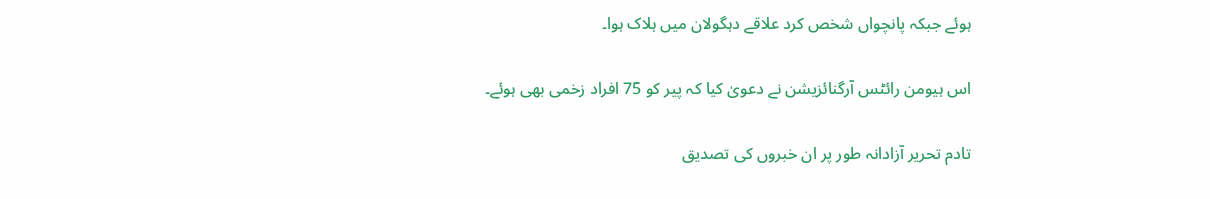ہوئے جبکہ پانچواں شخص کرد علاقے دہگولان میں ہلاک ہوا۔

اس ہیومن رائٹس آرگنائزیشن نے دعویٰ کیا کہ پیر کو 75 افراد زخمی بھی ہوئے۔

تادم تحریر آزادانہ طور پر ان خبروں کی تصدیق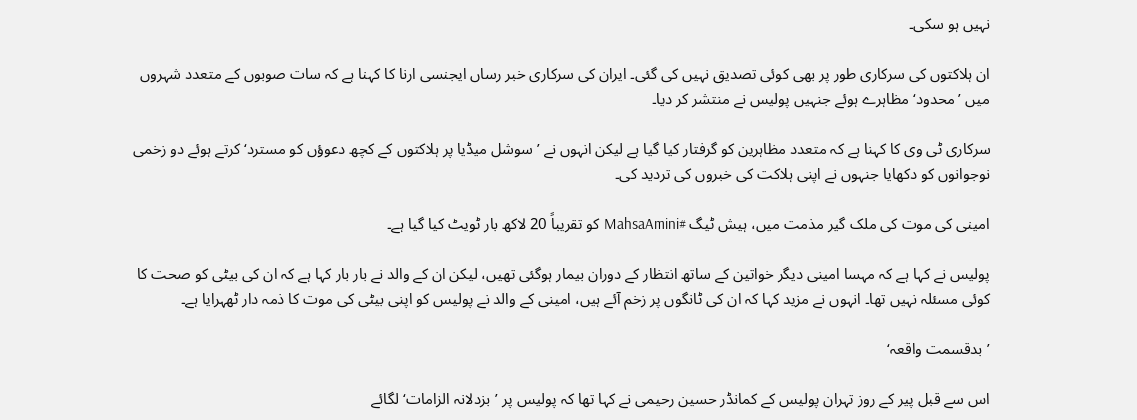نہیں ہو سکی۔

ان ہلاکتوں کی سرکاری طور پر بھی کوئی تصدیق نہیں کی گئی۔ ایران کی سرکاری خبر رساں ایجنسی ارنا کا کہنا ہے کہ سات صوبوں کے متعدد شہروں میں ’محدود‘ مظاہرے ہوئے جنہیں پولیس نے منتشر کر دیا۔

سرکاری ٹی وی کا کہنا ہے کہ متعدد مظاہرین کو گرفتار کیا گیا ہے لیکن انہوں نے ’سوشل میڈیا پر ہلاکتوں کے کچھ دعوؤں کو مسترد‘ کرتے ہوئے دو زخمی نوجوانوں کو دکھایا جنہوں نے اپنی ہلاکت کی خبروں کی تردید کی۔

امینی کی موت کی ملک گیر مذمت میں، ہیش ٹیگ #MahsaAmini کو تقریباً 20 لاکھ بار ٹویٹ کیا گیا ہے۔

پولیس نے کہا ہے کہ مہسا امینی دیگر خواتین کے ساتھ انتظار کے دوران بیمار ہوگئی تھیں، لیکن ان کے والد نے بار بار کہا ہے کہ ان کی بیٹی کو صحت کا کوئی مسئلہ نہیں تھا۔ انہوں نے مزید کہا کہ ان کی ٹانگوں پر زخم آئے ہیں، امینی کے والد نے پولیس کو اپنی بیٹی کی موت کا ذمہ دار ٹھہرایا ہے۔

’بدقسمت واقعہ‘

اس سے قبل پیر کے روز تہران پولیس کے کمانڈر حسین رحیمی نے کہا تھا کہ پولیس پر ’بزدلانہ الزامات‘ لگائے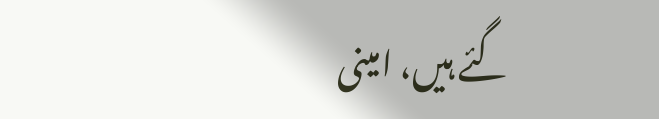گئے ہیں، امینی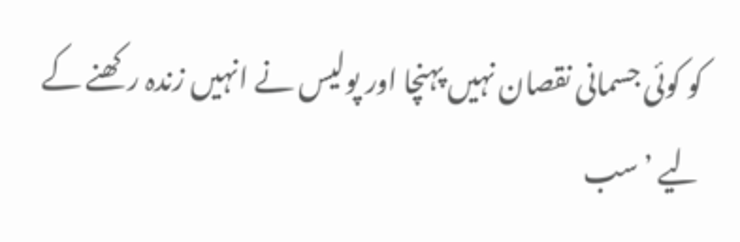کو کوئی جسمانی نقصان نہیں پہنچا اور پولیس نے انہیں زندہ رکھنے کے لیے ’سب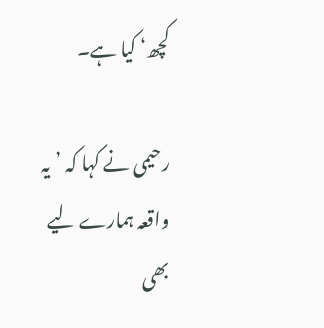کچھ‘ کیا ہے۔

رحیمی نے کہا کہ ’یہ واقعہ ہمارے لیے بھی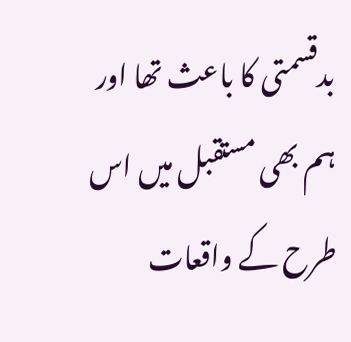بدقسمتی کا باعث تھا اور ہم بھی مستقبل میں اس طرح کے واقعات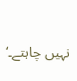نہیں چاہتے۔‘